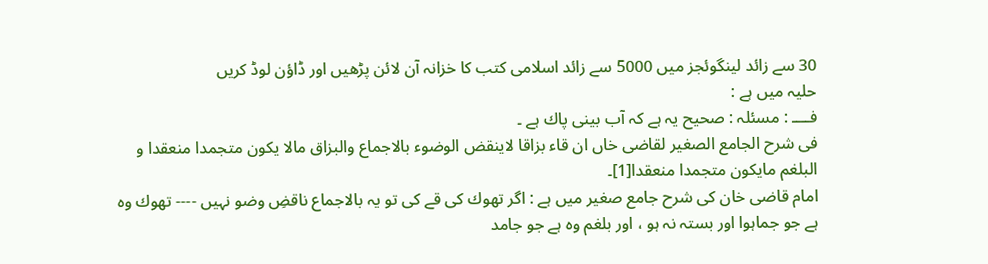30 سے زائد لینگوئجز میں 5000 سے زائد اسلامی کتب کا خزانہ آن لائن پڑھیں اور ڈاؤن لوڈ کریں
حلیہ میں ہے :
فــــ : مسئلہ : صحیح یہ ہے کہ آب بینی پاك ہے ۔
فی شرح الجامع الصغیر لقاضی خاں ان قاء بزاقا لاینقض الوضوء بالاجماع والبزاق مالا یکون متجمدا منعقدا و البلغم مایکون متجمدا منعقدا[1]۔
امام قاضی خان کی شرح جامع صغیر میں ہے : اگر تھوك کی قے کی تو یہ بالاجماع ناقضِ وضو نہیں ---- تھوك وہ ہے جو جماہوا اور بستہ نہ ہو ، اور بلغم وہ ہے جو جامد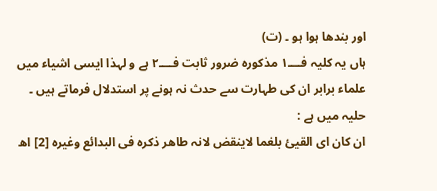اور بندھا ہوا ہو ۔ (ت)
ہاں یہ کلیہ فــــ۱ مذکورہ ضرور ثابت فــــ۲ ہے و لہذا ایسی اشیاء میں علماء برابر ان کی طہارت سے حدث نہ ہونے پر استدلال فرماتے ہیں ۔ حلیہ میں ہے :
ان کان ای القیئ بلغما لاینقض لانہ طاھر ذکرہ فی البدائع وغیرہ [2] اھ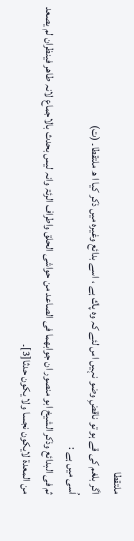ملتقطا
اگر بلغم کی قے ہو تو ناقضِ وضو نہیں اس لئے کہ وہ پاك ہے ، اسے بدائع وغیرہ میں ذکر کیا ا ھ ملتقطا۔ (ت)
اُسی میں ہے :
ثم فی البدائع وذکر الشیخ ابو منصور ان جوابھما فی الصاعد من حواشی الحلق واطراف الرئۃ وانہ لیس بحدث بالاجماع لانہ طاھر فینظران لم یصعد من المعدۃ لایکون نجسا ولا یکون حدثا[3]۔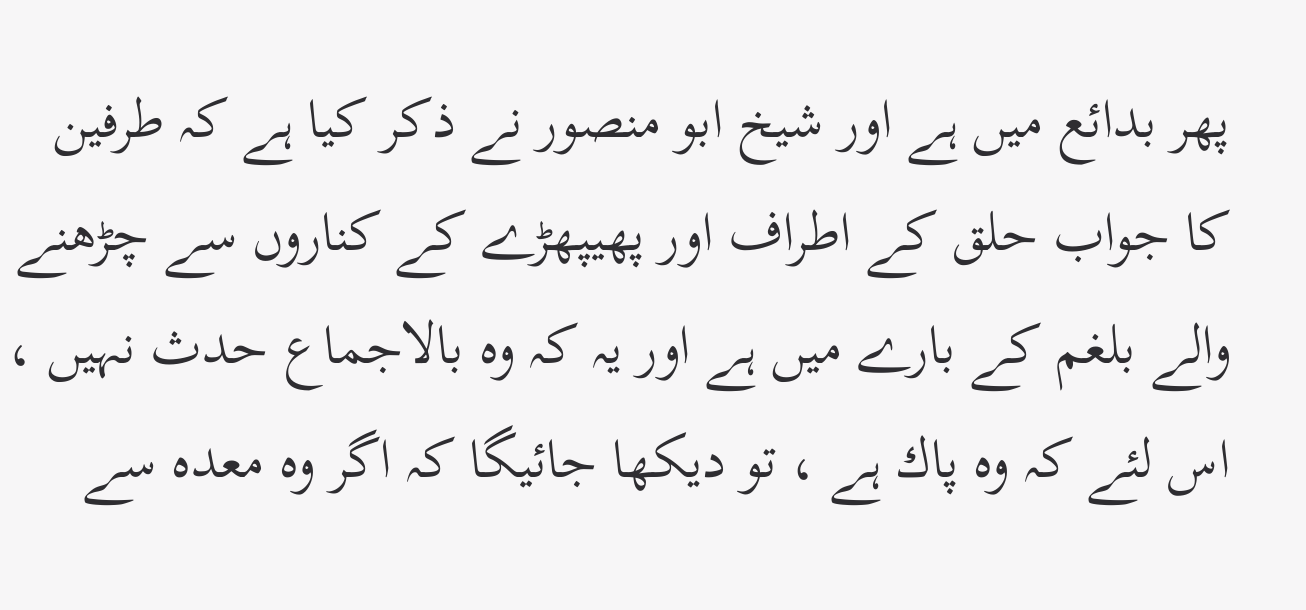پھر بدائع میں ہے اور شیخ ابو منصور نے ذکر کیا ہے کہ طرفین کا جواب حلق کے اطراف اور پھیپھڑے کے کناروں سے چڑھنے والے بلغم کے بارے میں ہے اور یہ کہ وہ بالاجماع حدث نہیں ، اس لئے کہ وہ پاك ہے ، تو دیکھا جائیگا کہ اگر وہ معدہ سے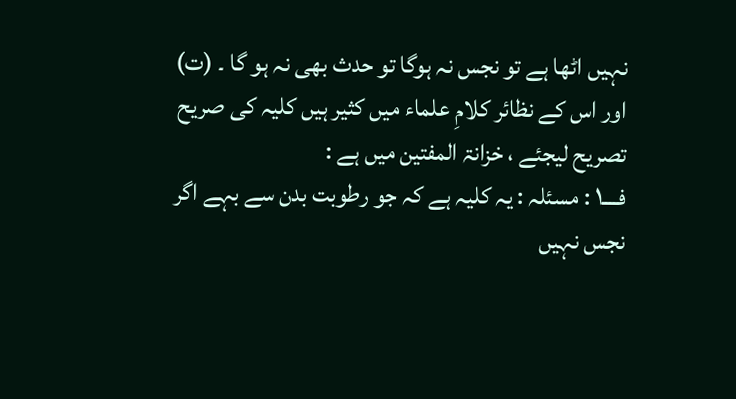نہیں اٹھا ہے تو نجس نہ ہوگا تو حدث بھی نہ ہو گا ۔ (ت)
اور اس کے نظائر کلامِ علماء میں کثیر ہیں کلیہ کی صریح تصریح لیجئے ، خزانۃ المفتین میں ہے :
فــــ۱ : مسئلہ : یہ کلیہ ہے کہ جو رطوبت بدن سے بہے اگر نجس نہیں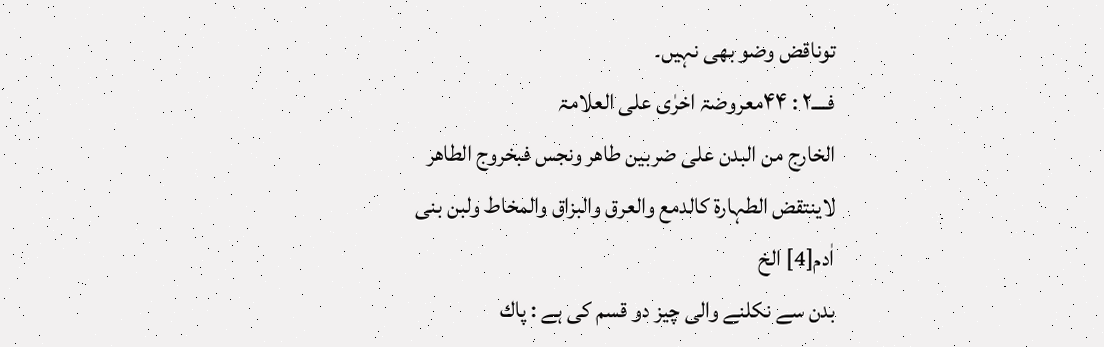توناقض وضو بھی نہیں۔
فــــ۲ : ۴۴معروضۃ اخرٰی علی العلامۃ
الخارج من البدن علی ضربین طاھر ونجس فبخروج الطاھر لاینتقض الطہارۃ کالدمع والعرق والبزاق والمخاط ولبن بنی اٰدم[4] الخ
بدن سے نکلنے والی چیز دو قسم کی ہے : پاك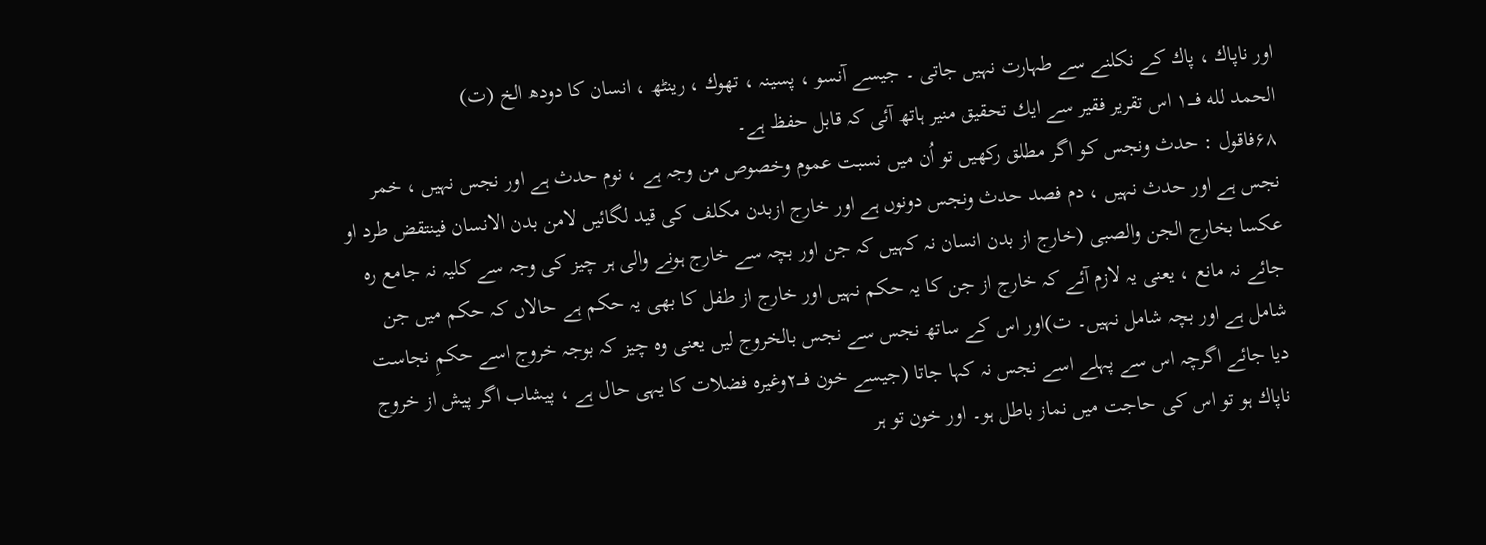اور ناپاك ، پاك کے نکلنے سے طہارت نہیں جاتی ۔ جیسے آنسو ، پسینہ ، تھوك ، رینٹھ ، انسان کا دودھ الخ (ت)
الحمد لله فــــ۱ اس تقریر فقیر سے ایك تحقیق منیر ہاتھ آئی کہ قابل حفظ ہے۔
۶۸فاقول : حدث ونجس کو اگر مطلق رکھیں تو اُن میں نسبت عموم وخصوص من وجہ ہے ، نوم حدث ہے اور نجس نہیں ، خمر نجس ہے اور حدث نہیں ، دم فصد حدث ونجس دونوں ہے اور خارج ازبدن مکلف کی قید لگائیں لامن بدن الانسان فینتقض طرد او عکسا بخارج الجن والصبی (خارج از بدن انسان نہ کہیں کہ جن اور بچہ سے خارج ہونے والی ہر چیز کی وجہ سے کلیہ نہ جامع رہ جائے نہ مانع ، یعنی یہ لازم آئے کہ خارج از جن کا یہ حکم نہیں اور خارج از طفل کا بھی یہ حکم ہے حالاں کہ حکم میں جن شامل ہے اور بچہ شامل نہیں۔ ت)اور اس کے ساتھ نجس سے نجس بالخروج لیں یعنی وہ چیز کہ بوجہ خروج اسے حکمِ نجاست دیا جائے اگرچہ اس سے پہلے اسے نجس نہ کہا جاتا (جیسے خون فــــ۲وغیرہ فضلات کا یہی حال ہے ، پیشاب اگر پیش از خروج ناپاك ہو تو اس کی حاجت میں نماز باطل ہو۔ اور خون تو ہر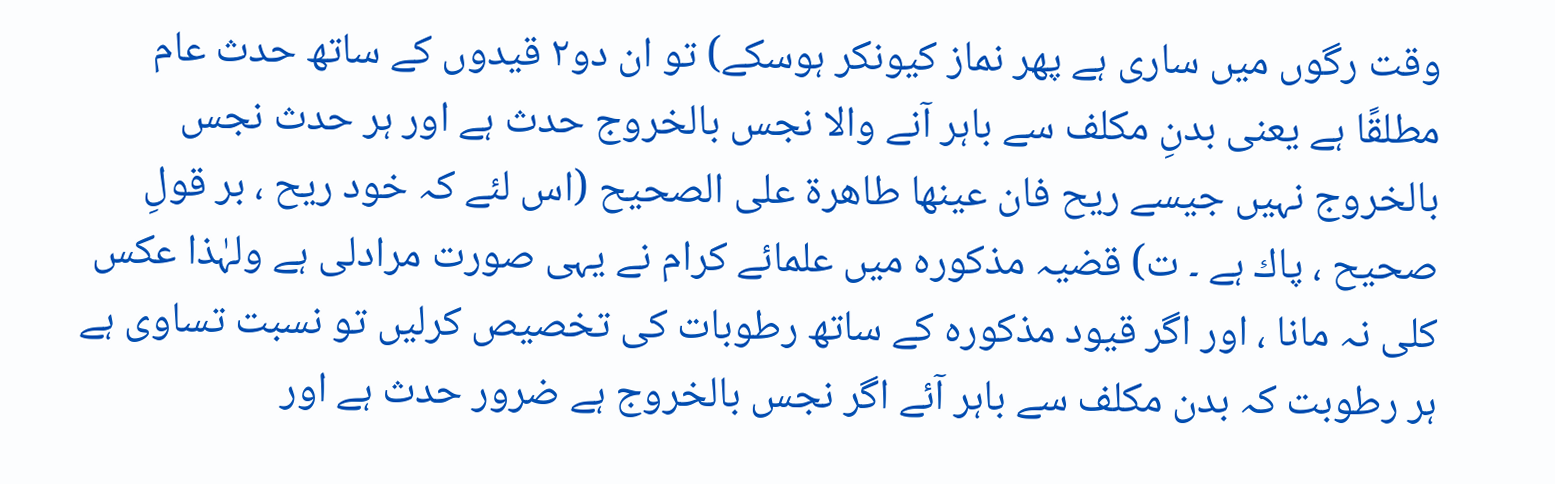وقت رگوں میں ساری ہے پھر نماز کیونکر ہوسکے) تو ان دو۲ قیدوں کے ساتھ حدث عام مطلقًا ہے یعنی بدنِ مکلف سے باہر آنے والا نجس بالخروج حدث ہے اور ہر حدث نجس بالخروج نہیں جیسے ریح فان عینھا طاھرۃ علی الصحیح (اس لئے کہ خود ریح ، بر قولِ صحیح ، پاك ہے ۔ ت) قضیہ مذکورہ میں علمائے کرام نے یہی صورت مرادلی ہے ولہٰذا عکس کلی نہ مانا ، اور اگر قیود مذکورہ کے ساتھ رطوبات کی تخصیص کرلیں تو نسبت تساوی ہے ہر رطوبت کہ بدن مکلف سے باہر آئے اگر نجس بالخروج ہے ضرور حدث ہے اور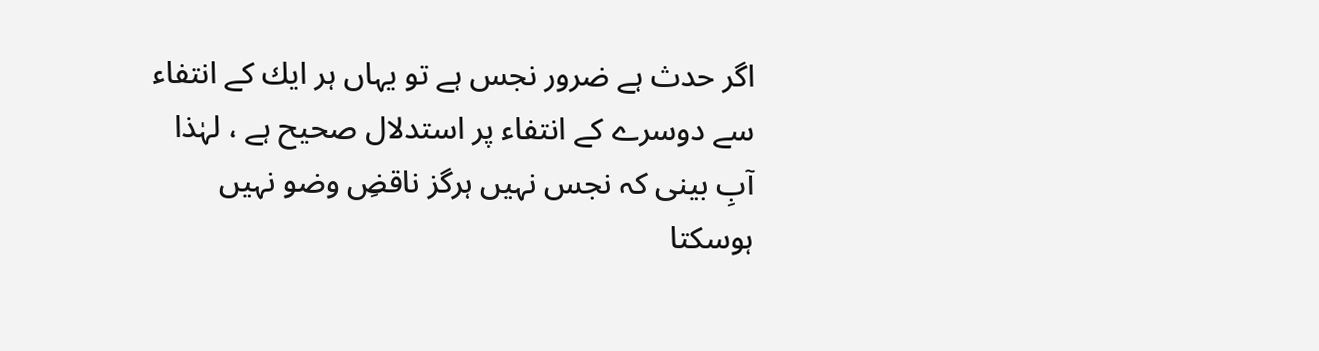اگر حدث ہے ضرور نجس ہے تو یہاں ہر ایك کے انتفاء سے دوسرے کے انتفاء پر استدلال صحیح ہے ، لہٰذا آبِ بینی کہ نجس نہیں ہرگز ناقضِ وضو نہیں ہوسکتا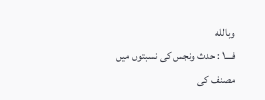وبالله
فــــ۱ : حدث ونجس کی نسبتوں میں مصنف کی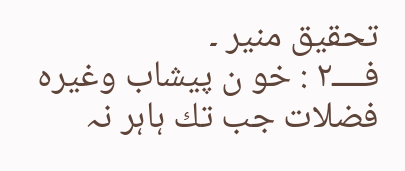تحقیق منیر ۔
فــــ۲ : خو ن پیشاب وغیرہ فضلات جب تك ہاہر نہ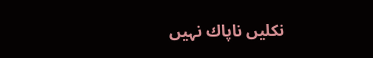نکلیں ناپاك نہیں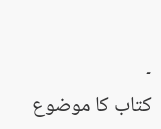۔
کتاب کا موضوع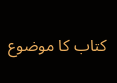کتاب کا موضوع